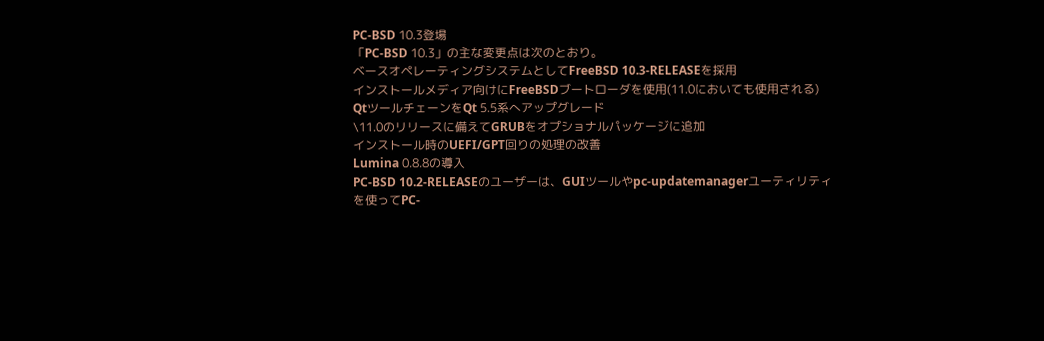PC-BSD 10.3登場
「PC-BSD 10.3」の主な変更点は次のとおり。
ベースオペレーティングシステムとしてFreeBSD 10.3-RELEASEを採用
インストールメディア向けにFreeBSDブートローダを使用(11.0においても使用される)
QtツールチェーンをQt 5.5系へアップグレード
\11.0のリリースに備えてGRUBをオプショナルパッケージに追加
インストール時のUEFI/GPT回りの処理の改善
Lumina 0.8.8の導入
PC-BSD 10.2-RELEASEのユーザーは、GUIツールやpc-updatemanagerユーティリティを使ってPC-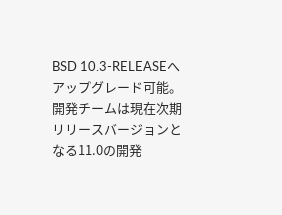BSD 10.3-RELEASEへアップグレード可能。開発チームは現在次期リリースバージョンとなる11.0の開発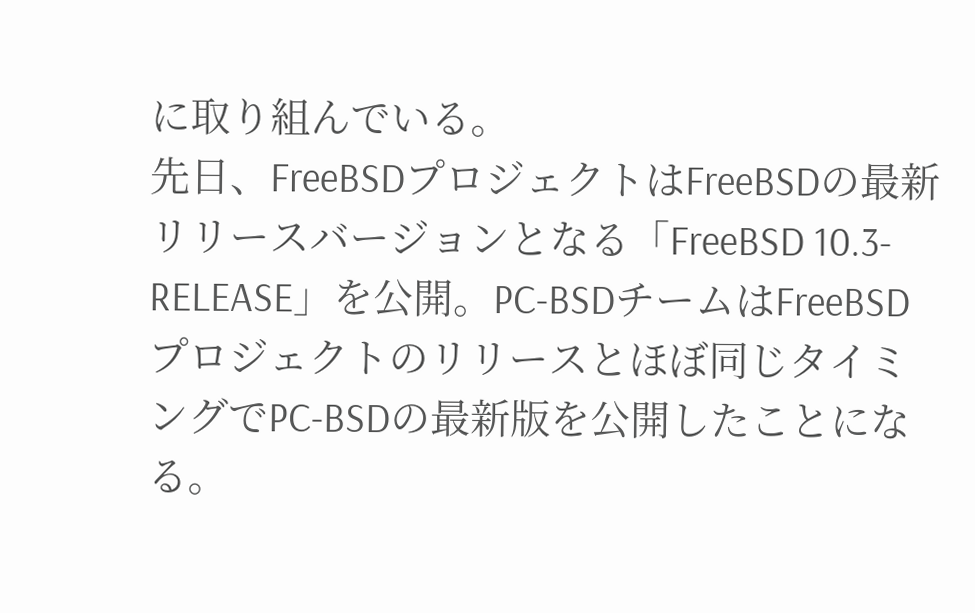に取り組んでいる。
先日、FreeBSDプロジェクトはFreeBSDの最新リリースバージョンとなる「FreeBSD 10.3-RELEASE」を公開。PC-BSDチームはFreeBSDプロジェクトのリリースとほぼ同じタイミングでPC-BSDの最新版を公開したことになる。